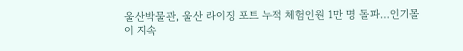울산박물관, 울산 라이징 포트 누적 체험인원 1만 명 돌파…인기몰이 지속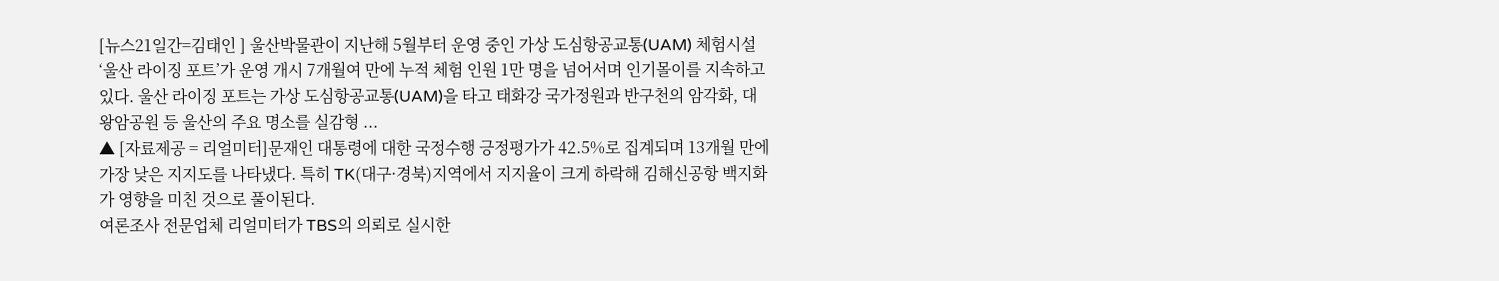[뉴스21일간=김태인 ] 울산박물관이 지난해 5월부터 운영 중인 가상 도심항공교통(UAM) 체험시설 ‘울산 라이징 포트’가 운영 개시 7개월여 만에 누적 체험 인원 1만 명을 넘어서며 인기몰이를 지속하고 있다. 울산 라이징 포트는 가상 도심항공교통(UAM)을 타고 태화강 국가정원과 반구천의 암각화, 대왕암공원 등 울산의 주요 명소를 실감형 ...
▲ [자료제공 = 리얼미터]문재인 대통령에 대한 국정수행 긍정평가가 42.5%로 집계되며 13개월 만에 가장 낮은 지지도를 나타냈다. 특히 TK(대구·경북)지역에서 지지율이 크게 하락해 김해신공항 백지화가 영향을 미친 것으로 풀이된다.
여론조사 전문업체 리얼미터가 TBS의 의뢰로 실시한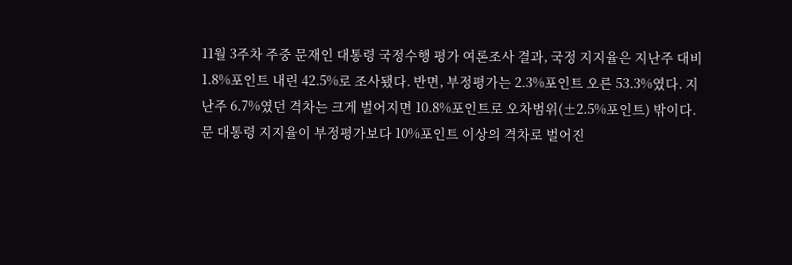11월 3주차 주중 문재인 대통령 국정수행 평가 여론조사 결과, 국정 지지율은 지난주 대비 1.8%포인트 내린 42.5%로 조사됐다. 반면, 부정평가는 2.3%포인트 오른 53.3%였다. 지난주 6.7%였던 격차는 크게 벌어지면 10.8%포인트로 오차범위(±2.5%포인트) 밖이다.
문 대통령 지지율이 부정평가보다 10%포인트 이상의 격차로 벌어진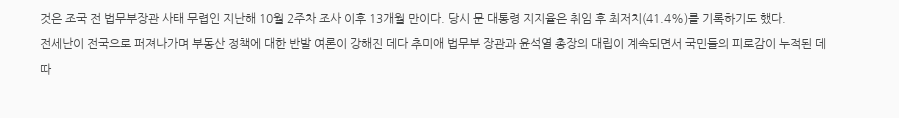것은 조국 전 법무부장관 사태 무렵인 지난해 10월 2주차 조사 이후 13개월 만이다. 당시 문 대통령 지지율은 취임 후 최저치(41.4%)를 기록하기도 했다.
전세난이 전국으로 퍼져나가며 부동산 정책에 대한 반발 여론이 강해진 데다 추미애 법무부 장관과 윤석열 총장의 대립이 계속되면서 국민들의 피로감이 누적된 데 따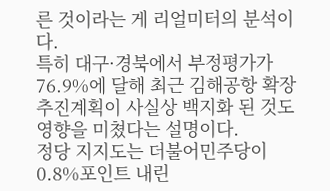른 것이라는 게 리얼미터의 분석이다.
특히 대구·경북에서 부정평가가 76.9%에 달해 최근 김해공항 확장 추진계획이 사실상 백지화 된 것도 영향을 미쳤다는 설명이다.
정당 지지도는 더불어민주당이 0.8%포인트 내린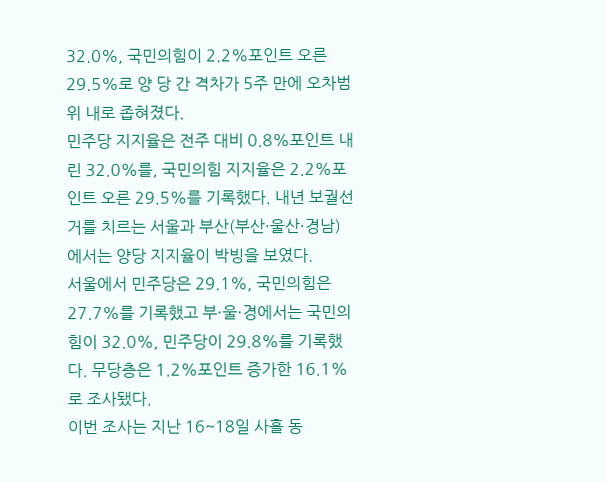32.0%, 국민의힘이 2.2%포인트 오른 29.5%로 양 당 간 격차가 5주 만에 오차범위 내로 좁혀졌다.
민주당 지지율은 전주 대비 0.8%포인트 내린 32.0%를, 국민의힘 지지율은 2.2%포인트 오른 29.5%를 기록했다. 내년 보궐선거를 치르는 서울과 부산(부산·울산·경남)에서는 양당 지지율이 박빙을 보였다.
서울에서 민주당은 29.1%, 국민의힘은 27.7%를 기록했고 부·울·경에서는 국민의힘이 32.0%, 민주당이 29.8%를 기록했다. 무당층은 1.2%포인트 증가한 16.1%로 조사됐다.
이번 조사는 지난 16~18일 사흘 동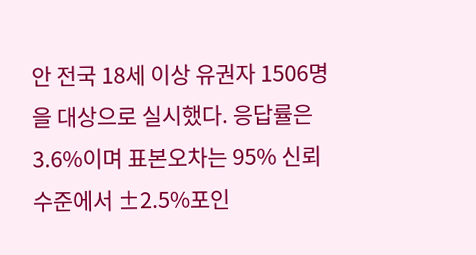안 전국 18세 이상 유권자 1506명을 대상으로 실시했다. 응답률은 3.6%이며 표본오차는 95% 신뢰수준에서 ±2.5%포인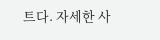트다. 자세한 사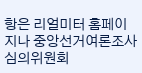항은 리얼미터 홈페이지나 중앙선거여론조사심의위원회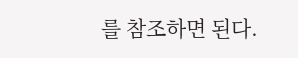를 참조하면 된다.